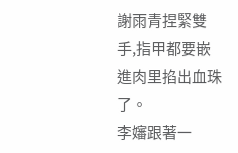謝雨青捏緊雙手,指甲都要嵌進肉里掐出血珠了。
李嬸跟著一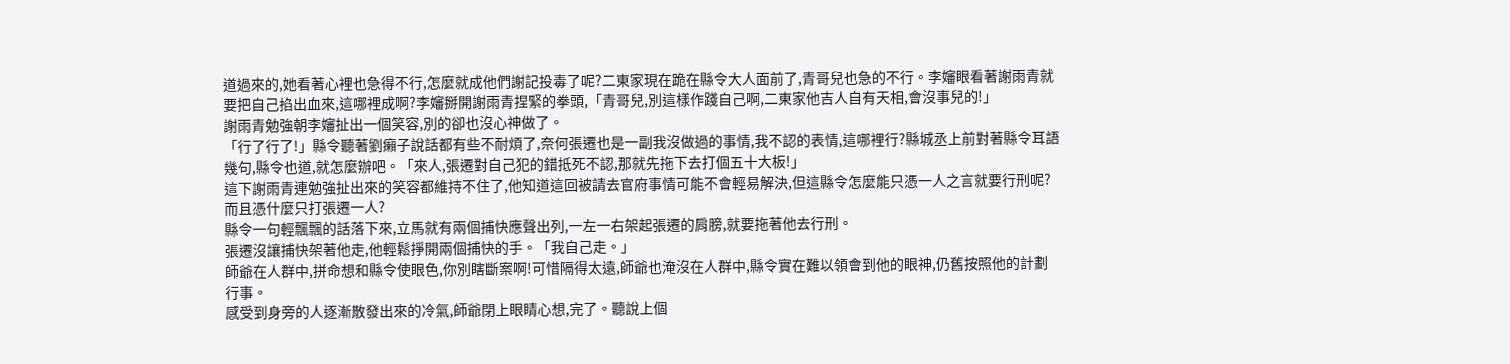道過來的,她看著心裡也急得不行,怎麼就成他們謝記投毒了呢?二東家現在跪在縣令大人面前了,青哥兒也急的不行。李嬸眼看著謝雨青就要把自己掐出血來,這哪裡成啊?李嬸掰開謝雨青捏緊的拳頭,「青哥兒,別這樣作踐自己啊,二東家他吉人自有天相,會沒事兒的!」
謝雨青勉強朝李嬸扯出一個笑容,別的卻也沒心神做了。
「行了行了!」縣令聽著劉癩子說話都有些不耐煩了,奈何張遷也是一副我沒做過的事情,我不認的表情,這哪裡行?縣城丞上前對著縣令耳語幾句,縣令也道,就怎麼辦吧。「來人,張遷對自己犯的錯抵死不認,那就先拖下去打個五十大板!」
這下謝雨青連勉強扯出來的笑容都維持不住了,他知道這回被請去官府事情可能不會輕易解決,但這縣令怎麼能只憑一人之言就要行刑呢?而且憑什麼只打張遷一人?
縣令一句輕飄飄的話落下來,立馬就有兩個捕快應聲出列,一左一右架起張遷的肩膀,就要拖著他去行刑。
張遷沒讓捕快架著他走,他輕鬆掙開兩個捕快的手。「我自己走。」
師爺在人群中,拼命想和縣令使眼色,你別瞎斷案啊!可惜隔得太遠,師爺也淹沒在人群中,縣令實在難以領會到他的眼神,仍舊按照他的計劃行事。
感受到身旁的人逐漸散發出來的冷氣,師爺閉上眼睛心想,完了。聽說上個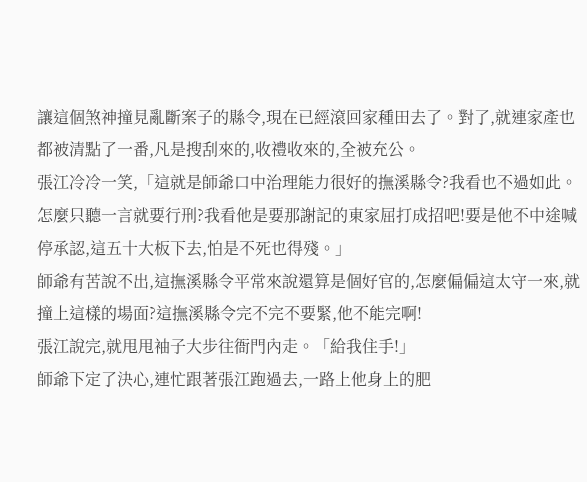讓這個煞神撞見亂斷案子的縣令,現在已經滾回家種田去了。對了,就連家產也都被清點了一番,凡是搜刮來的,收禮收來的,全被充公。
張江冷冷一笑,「這就是師爺口中治理能力很好的撫溪縣令?我看也不過如此。怎麼只聽一言就要行刑?我看他是要那謝記的東家屈打成招吧!要是他不中途喊停承認,這五十大板下去,怕是不死也得殘。」
師爺有苦說不出,這撫溪縣令平常來說還算是個好官的,怎麼偏偏這太守一來,就撞上這樣的場面?這撫溪縣令完不完不要緊,他不能完啊!
張江說完,就甩甩袖子大步往衙門內走。「給我住手!」
師爺下定了決心,連忙跟著張江跑過去,一路上他身上的肥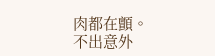肉都在顫。
不出意外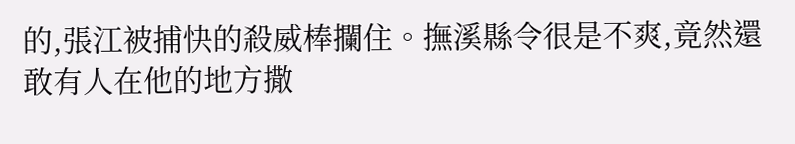的,張江被捕快的殺威棒攔住。撫溪縣令很是不爽,竟然還敢有人在他的地方撒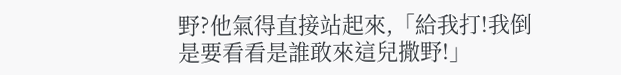野?他氣得直接站起來,「給我打!我倒是要看看是誰敢來這兒撒野!」